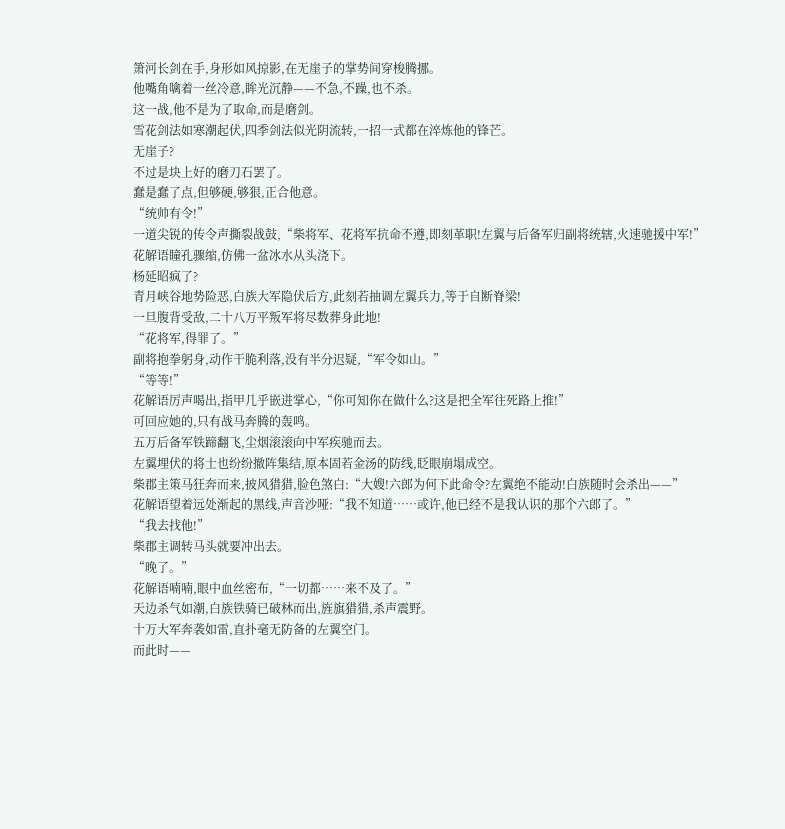箫河长剑在手,身形如风掠影,在无崖子的掌势间穿梭腾挪。
他嘴角噙着一丝冷意,眸光沉静——不急,不躁,也不杀。
这一战,他不是为了取命,而是磨剑。
雪花剑法如寒潮起伏,四季剑法似光阴流转,一招一式都在淬炼他的锋芒。
无崖子?
不过是块上好的磨刀石罢了。
蠢是蠢了点,但够硬,够狠,正合他意。
“统帅有令!”
一道尖锐的传令声撕裂战鼓,“柴将军、花将军抗命不遵,即刻革职!左翼与后备军归副将统辖,火速驰援中军!”
花解语瞳孔骤缩,仿佛一盆冰水从头浇下。
杨延昭疯了?
青月峡谷地势险恶,白族大军隐伏后方,此刻若抽调左翼兵力,等于自断脊梁!
一旦腹背受敌,二十八万平叛军将尽数葬身此地!
“花将军,得罪了。”
副将抱拳躬身,动作干脆利落,没有半分迟疑,“军令如山。”
“等等!”
花解语厉声喝出,指甲几乎嵌进掌心,“你可知你在做什么?这是把全军往死路上推!”
可回应她的,只有战马奔腾的轰鸣。
五万后备军铁蹄翻飞,尘烟滚滚向中军疾驰而去。
左翼埋伏的将士也纷纷撤阵集结,原本固若金汤的防线,眨眼崩塌成空。
柴郡主策马狂奔而来,披风猎猎,脸色煞白:“大嫂!六郎为何下此命令?左翼绝不能动!白族随时会杀出——”
花解语望着远处渐起的黑线,声音沙哑:“我不知道……或许,他已经不是我认识的那个六郎了。”
“我去找他!”
柴郡主调转马头就要冲出去。
“晚了。”
花解语喃喃,眼中血丝密布,“一切都……来不及了。”
天边杀气如潮,白族铁骑已破林而出,旌旗猎猎,杀声震野。
十万大军奔袭如雷,直扑毫无防备的左翼空门。
而此时——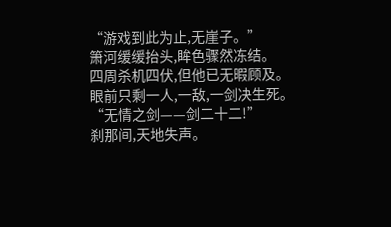“游戏到此为止,无崖子。”
箫河缓缓抬头,眸色骤然冻结。
四周杀机四伏,但他已无暇顾及。
眼前只剩一人,一敌,一剑决生死。
“无情之剑——剑二十二!”
刹那间,天地失声。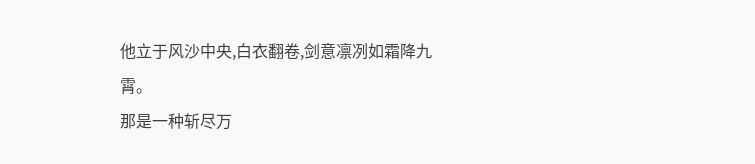他立于风沙中央,白衣翻卷,剑意凛冽如霜降九霄。
那是一种斩尽万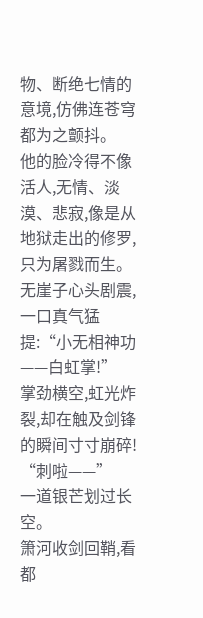物、断绝七情的意境,仿佛连苍穹都为之颤抖。
他的脸冷得不像活人,无情、淡漠、悲寂,像是从地狱走出的修罗,只为屠戮而生。
无崖子心头剧震,一口真气猛提:“小无相神功——白虹掌!”
掌劲横空,虹光炸裂,却在触及剑锋的瞬间寸寸崩碎!
“刺啦——”
一道银芒划过长空。
箫河收剑回鞘,看都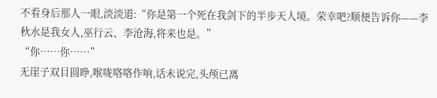不看身后那人一眼,淡淡道:“你是第一个死在我剑下的半步天人境。荣幸吧?顺便告诉你——李秋水是我女人,巫行云、李沧海,将来也是。”
“你……你……”
无崖子双目圆睁,喉咙咯咯作响,话未说完,头颅已离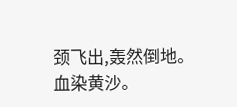颈飞出,轰然倒地。
血染黄沙。